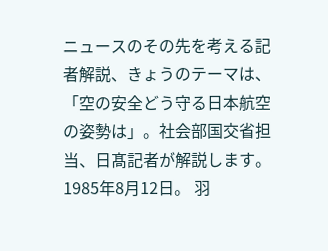ニュースのその先を考える記者解説、きょうのテーマは、「空の安全どう守る日本航空の姿勢は」。社会部国交省担当、日髙記者が解説します。 1985年8月12日。 羽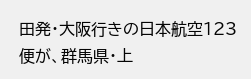田発・大阪行きの日本航空123便が、群馬県・上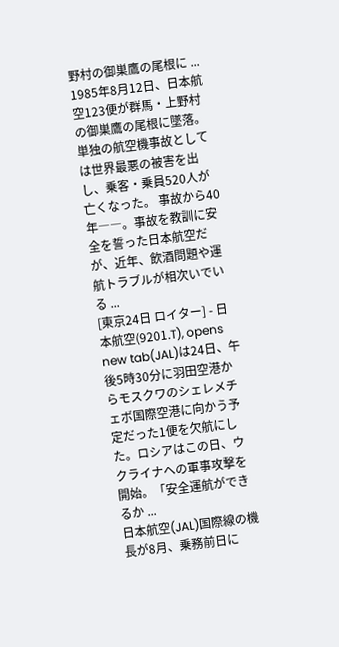野村の御巣鷹の尾根に ...
1985年8月12日、日本航空123便が群馬・上野村の御巣鷹の尾根に墜落。単独の航空機事故としては世界最悪の被害を出し、乗客・乗員520人が亡くなった。 事故から40年――。事故を教訓に安全を誓った日本航空だが、近年、飲酒問題や運航トラブルが相次いでいる ...
[東京24日 ロイター] - 日本航空(9201.T), opens new tab(JAL)は24日、午後5時30分に羽田空港からモスクワのシェレメチェボ国際空港に向かう予定だった1便を欠航にした。ロシアはこの日、ウクライナへの軍事攻撃を開始。「安全運航ができるか ...
日本航空(JAL)国際線の機長が8月、乗務前日に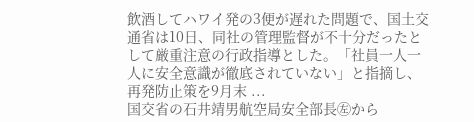飲酒してハワイ発の3便が遅れた問題で、国土交通省は10日、同社の管理監督が不十分だったとして厳重注意の行政指導とした。「社員一人一人に安全意識が徹底されていない」と指摘し、再発防止策を9月末 ...
国交省の石井靖男航空局安全部長㊧から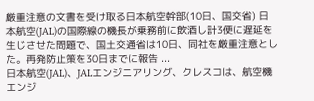厳重注意の文書を受け取る日本航空幹部(10日、国交省) 日本航空(JAL)の国際線の機長が乗務前に飲酒し計3便に遅延を生じさせた問題で、国土交通省は10日、同社を厳重注意とした。再発防止策を30日までに報告 ...
日本航空(JAL)、JALエンジニアリング、クレスコは、航空機エンジ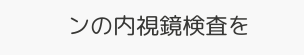ンの内視鏡検査を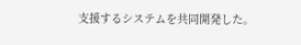支援するシステムを共同開発した。